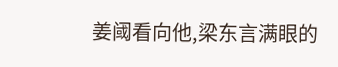姜阈看向他,梁东言满眼的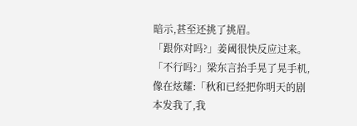暗示,甚至还挑了挑眉。
「跟你对吗?」姜阈很快反应过来。
「不行吗?」梁东言抬手晃了晃手机,像在炫耀:「秋和已经把你明天的剧本发我了,我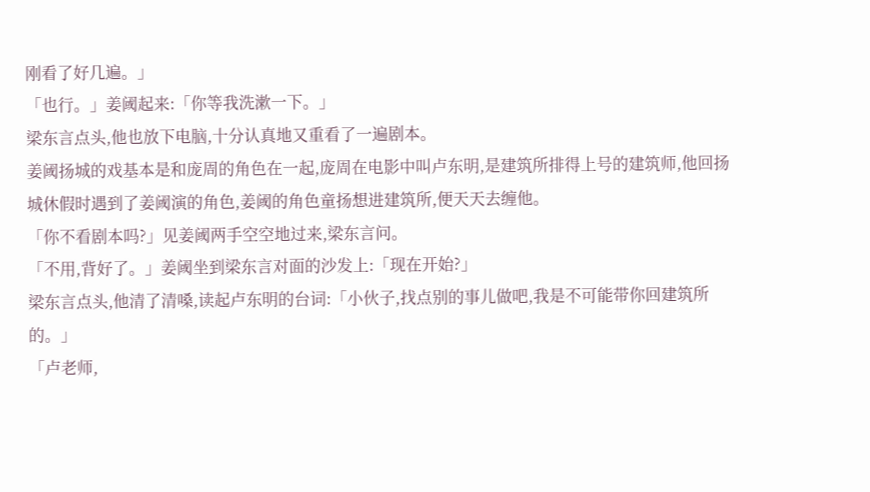刚看了好几遍。」
「也行。」姜阈起来:「你等我洗漱一下。」
梁东言点头,他也放下电脑,十分认真地又重看了一遍剧本。
姜阈扬城的戏基本是和庞周的角色在一起,庞周在电影中叫卢东明,是建筑所排得上号的建筑师,他回扬城休假时遇到了姜阈演的角色,姜阈的角色童扬想进建筑所,便天天去缠他。
「你不看剧本吗?」见姜阈两手空空地过来,梁东言问。
「不用,背好了。」姜阈坐到梁东言对面的沙发上:「现在开始?」
梁东言点头,他清了清嗓,读起卢东明的台词:「小伙子,找点别的事儿做吧,我是不可能带你回建筑所的。」
「卢老师,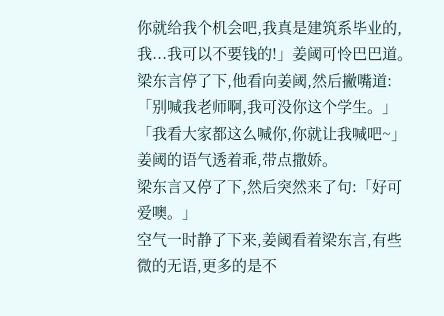你就给我个机会吧,我真是建筑系毕业的,我...我可以不要钱的!」姜阈可怜巴巴道。
梁东言停了下,他看向姜阈,然后撇嘴道:「别喊我老师啊,我可没你这个学生。」
「我看大家都这么喊你,你就让我喊吧~」姜阈的语气透着乖,带点撒娇。
梁东言又停了下,然后突然来了句:「好可爱噢。」
空气一时静了下来,姜阈看着梁东言,有些微的无语,更多的是不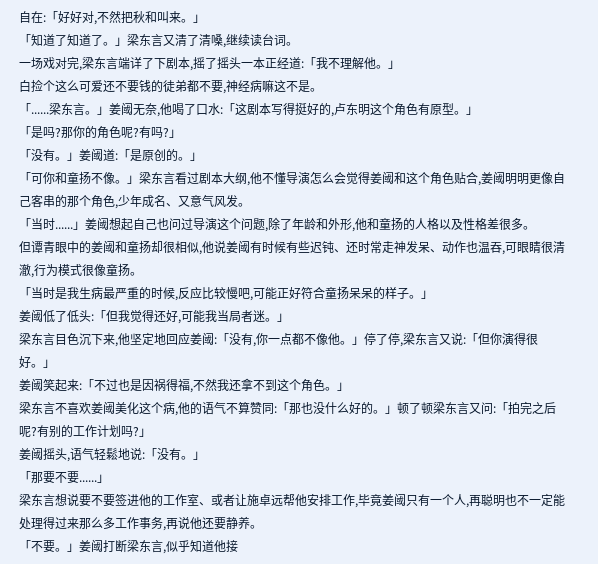自在:「好好对,不然把秋和叫来。」
「知道了知道了。」梁东言又清了清嗓,继续读台词。
一场戏对完,梁东言端详了下剧本,摇了摇头一本正经道:「我不理解他。」
白捡个这么可爱还不要钱的徒弟都不要,神经病嘛这不是。
「......梁东言。」姜阈无奈,他喝了口水:「这剧本写得挺好的,卢东明这个角色有原型。」
「是吗?那你的角色呢?有吗?」
「没有。」姜阈道:「是原创的。」
「可你和童扬不像。」梁东言看过剧本大纲,他不懂导演怎么会觉得姜阈和这个角色贴合,姜阈明明更像自己客串的那个角色,少年成名、又意气风发。
「当时......」姜阈想起自己也问过导演这个问题,除了年龄和外形,他和童扬的人格以及性格差很多。
但谭青眼中的姜阈和童扬却很相似,他说姜阈有时候有些迟钝、还时常走神发呆、动作也温吞,可眼睛很清澈,行为模式很像童扬。
「当时是我生病最严重的时候,反应比较慢吧,可能正好符合童扬呆呆的样子。」
姜阈低了低头:「但我觉得还好,可能我当局者迷。」
梁东言目色沉下来,他坚定地回应姜阈:「没有,你一点都不像他。」停了停,梁东言又说:「但你演得很好。」
姜阈笑起来:「不过也是因祸得福,不然我还拿不到这个角色。」
梁东言不喜欢姜阈美化这个病,他的语气不算赞同:「那也没什么好的。」顿了顿梁东言又问:「拍完之后呢?有别的工作计划吗?」
姜阈摇头,语气轻鬆地说:「没有。」
「那要不要......」
梁东言想说要不要签进他的工作室、或者让施卓远帮他安排工作,毕竟姜阈只有一个人,再聪明也不一定能处理得过来那么多工作事务,再说他还要静养。
「不要。」姜阈打断梁东言,似乎知道他接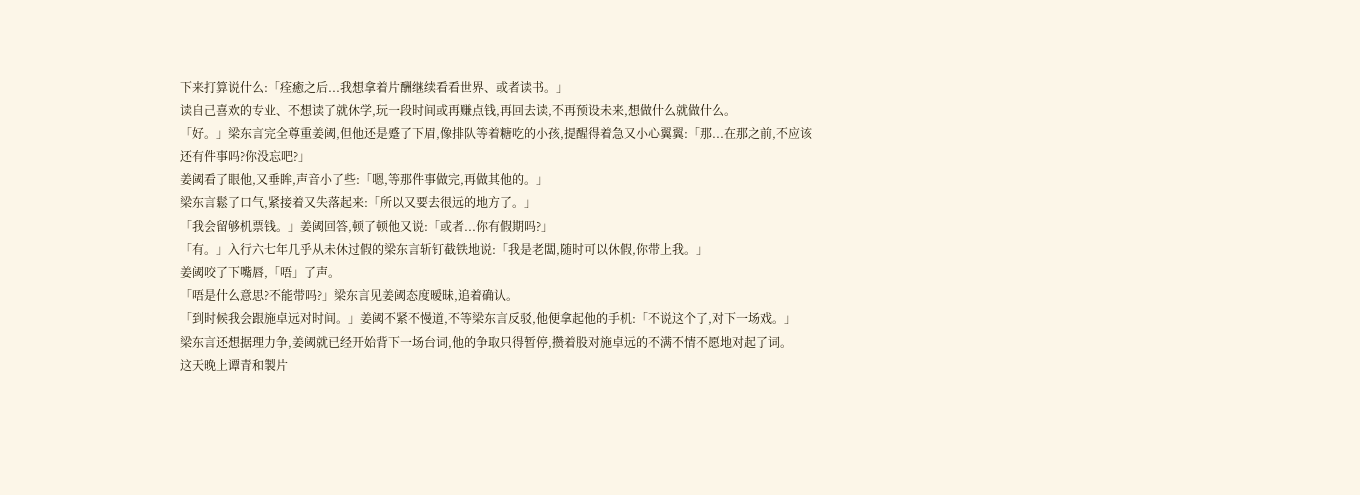下来打算说什么:「痊癒之后...我想拿着片酬继续看看世界、或者读书。」
读自己喜欢的专业、不想读了就休学,玩一段时间或再赚点钱,再回去读,不再预设未来,想做什么就做什么。
「好。」梁东言完全尊重姜阈,但他还是蹙了下眉,像排队等着糖吃的小孩,提醒得着急又小心翼翼:「那...在那之前,不应该还有件事吗?你没忘吧?」
姜阈看了眼他,又垂眸,声音小了些:「嗯,等那件事做完,再做其他的。」
梁东言鬆了口气,紧接着又失落起来:「所以又要去很远的地方了。」
「我会留够机票钱。」姜阈回答,顿了顿他又说:「或者...你有假期吗?」
「有。」入行六七年几乎从未休过假的梁东言斩钉截铁地说:「我是老闆,随时可以休假,你带上我。」
姜阈咬了下嘴唇,「唔」了声。
「唔是什么意思?不能带吗?」梁东言见姜阈态度暧昧,追着确认。
「到时候我会跟施卓远对时间。」姜阈不紧不慢道,不等梁东言反驳,他便拿起他的手机:「不说这个了,对下一场戏。」
梁东言还想据理力争,姜阈就已经开始背下一场台词,他的争取只得暂停,攒着股对施卓远的不满不情不愿地对起了词。
这天晚上谭青和製片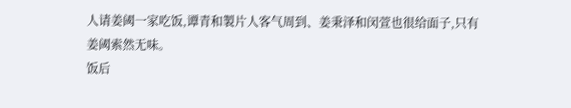人请姜阈一家吃饭,谭青和製片人客气周到、姜秉泽和闵萱也很给面子,只有姜阈索然无味。
饭后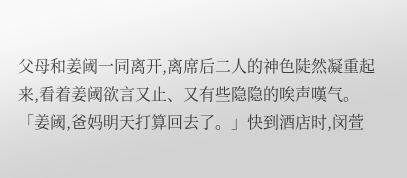父母和姜阈一同离开,离席后二人的神色陡然凝重起来,看着姜阈欲言又止、又有些隐隐的唉声嘆气。
「姜阈,爸妈明天打算回去了。」快到酒店时,闵萱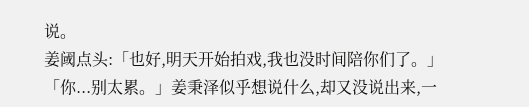说。
姜阈点头:「也好,明天开始拍戏,我也没时间陪你们了。」
「你...别太累。」姜秉泽似乎想说什么,却又没说出来,一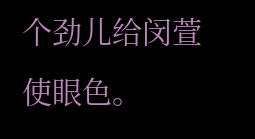个劲儿给闵萱使眼色。